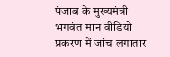पंजाब के मुख्यमंत्री भगवंत मान वीडियो प्रकरण में जांच लगातार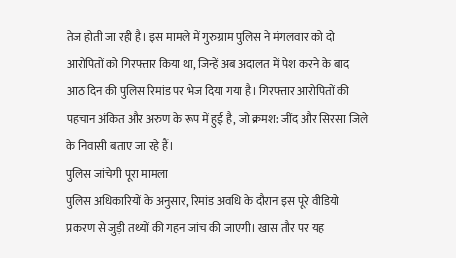तेज होती जा रही है। इस मामले में गुरुग्राम पुलिस ने मंगलवार को दो आरोपितों को गिरफ्तार किया था, जिन्हें अब अदालत में पेश करने के बाद आठ दिन की पुलिस रिमांड पर भेज दिया गया है। गिरफ्तार आरोपितों की पहचान अंकित और अरुण के रूप में हुई है, जो क्रमश: जींद और सिरसा जिले के निवासी बताए जा रहे हैं।
पुलिस जांचेगी पूरा मामला
पुलिस अधिकारियों के अनुसार, रिमांड अवधि के दौरान इस पूरे वीडियो प्रकरण से जुड़ी तथ्यों की गहन जांच की जाएगी। खास तौर पर यह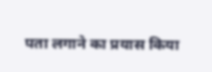पता लगाने का प्रयास किया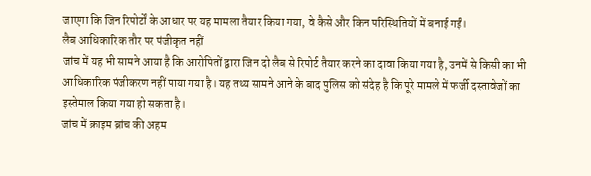जाएगा कि जिन रिपोर्टों के आधार पर यह मामला तैयार किया गया, वे कैसे और किन परिस्थितियों में बनाई गईं।
लैब आधिकारिक तौर पर पंजीकृत नहीं
जांच में यह भी सामने आया है कि आरोपितों द्वारा जिन दो लैब से रिपोर्ट तैयार करने का दावा किया गया है, उनमें से किसी का भी आधिकारिक पंजीकरण नहीं पाया गया है। यह तथ्य सामने आने के बाद पुलिस को संदेह है कि पूरे मामले में फर्जी दस्तावेजों का इस्तेमाल किया गया हो सकता है।
जांच में क्राइम ब्रांच की अहम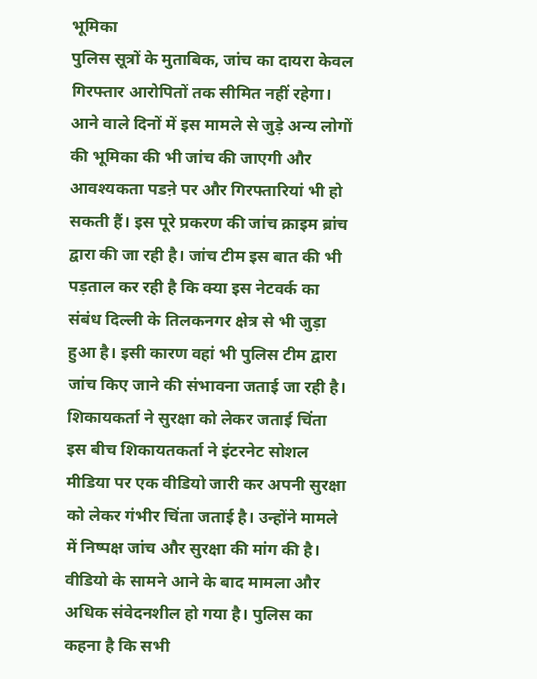भूमिका
पुलिस सूत्रों के मुताबिक, जांच का दायरा केवल गिरफ्तार आरोपितों तक सीमित नहीं रहेगा। आने वाले दिनों में इस मामले से जुड़े अन्य लोगों की भूमिका की भी जांच की जाएगी और आवश्यकता पडऩे पर और गिरफ्तारियां भी हो सकती हैं। इस पूरे प्रकरण की जांच क्राइम ब्रांच द्वारा की जा रही है। जांच टीम इस बात की भी पड़ताल कर रही है कि क्या इस नेटवर्क का संबंध दिल्ली के तिलकनगर क्षेत्र से भी जुड़ा हुआ है। इसी कारण वहां भी पुलिस टीम द्वारा जांच किए जाने की संभावना जताई जा रही है।
शिकायकर्ता ने सुरक्षा को लेकर जताई चिंता
इस बीच शिकायतकर्ता ने इंटरनेट सोशल मीडिया पर एक वीडियो जारी कर अपनी सुरक्षा को लेकर गंभीर चिंता जताई है। उन्होंने मामले में निष्पक्ष जांच और सुरक्षा की मांग की है। वीडियो के सामने आने के बाद मामला और अधिक संवेदनशील हो गया है। पुलिस का कहना है कि सभी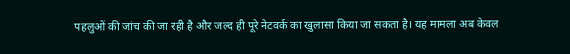पहलुओं की जांच की जा रही है और जल्द ही पूरे नेटवर्क का खुलासा किया जा सकता है। यह मामला अब केवल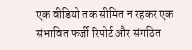एक वीडियो तक सीमित न रहकर एक संभावित फर्जी रिपोर्ट और संगठित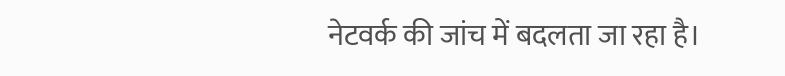नेटवर्क की जांच में बदलता जा रहा है।